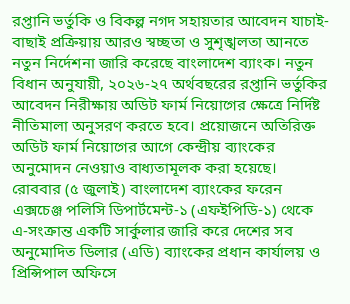রপ্তানি ভর্তুকি ও বিকল্প নগদ সহায়তার আবেদন যাচাই-বাছাই প্রক্রিয়ায় আরও স্বচ্ছতা ও সুশৃঙ্খলতা আনতে নতুন নির্দেশনা জারি করেছে বাংলাদেশ ব্যাংক। নতুন বিধান অনুযায়ী, ২০২৬-২৭ অর্থবছরের রপ্তানি ভর্তুকির আবেদন নিরীক্ষায় অডিট ফার্ম নিয়োগের ক্ষেত্রে নির্দিষ্ট নীতিমালা অনুসরণ করতে হবে। প্রয়োজনে অতিরিক্ত অডিট ফার্ম নিয়োগের আগে কেন্দ্রীয় ব্যাংকের অনুমোদন নেওয়াও বাধ্যতামূলক করা হয়েছে।
রোববার (৫ জুলাই) বাংলাদেশ ব্যাংকের ফরেন এক্সচেঞ্জ পলিসি ডিপার্টমেন্ট-১ (এফইপিডি-১) থেকে এ-সংক্রান্ত একটি সার্কুলার জারি করে দেশের সব অনুমোদিত ডিলার (এডি) ব্যাংকের প্রধান কার্যালয় ও প্রিন্সিপাল অফিসে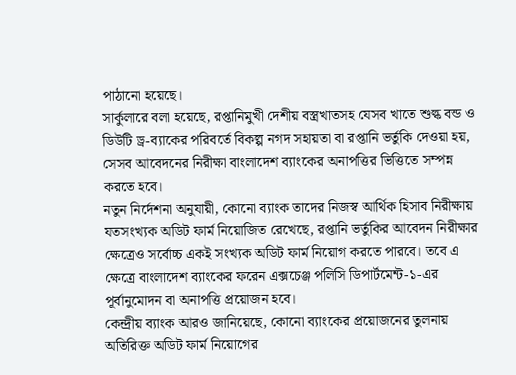পাঠানো হয়েছে।
সার্কুলারে বলা হয়েছে, রপ্তানিমুখী দেশীয় বস্ত্রখাতসহ যেসব খাতে শুল্ক বন্ড ও ডিউটি ড্র-ব্যাকের পরিবর্তে বিকল্প নগদ সহায়তা বা রপ্তানি ভর্তুকি দেওয়া হয়, সেসব আবেদনের নিরীক্ষা বাংলাদেশ ব্যাংকের অনাপত্তির ভিত্তিতে সম্পন্ন করতে হবে।
নতুন নির্দেশনা অনুযায়ী, কোনো ব্যাংক তাদের নিজস্ব আর্থিক হিসাব নিরীক্ষায় যতসংখ্যক অডিট ফার্ম নিয়োজিত রেখেছে, রপ্তানি ভর্তুকির আবেদন নিরীক্ষার ক্ষেত্রেও সর্বোচ্চ একই সংখ্যক অডিট ফার্ম নিয়োগ করতে পারবে। তবে এ ক্ষেত্রে বাংলাদেশ ব্যাংকের ফরেন এক্সচেঞ্জ পলিসি ডিপার্টমেন্ট-১-এর পূর্বানুমোদন বা অনাপত্তি প্রয়োজন হবে।
কেন্দ্রীয় ব্যাংক আরও জানিয়েছে, কোনো ব্যাংকের প্রয়োজনের তুলনায় অতিরিক্ত অডিট ফার্ম নিয়োগের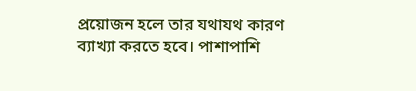প্রয়োজন হলে তার যথাযথ কারণ ব্যাখ্যা করতে হবে। পাশাপাশি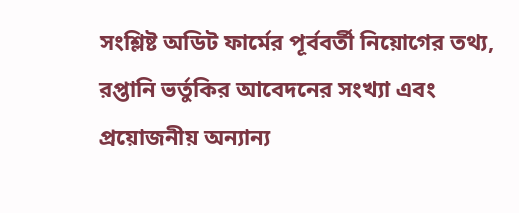সংশ্লিষ্ট অডিট ফার্মের পূর্ববর্তী নিয়োগের তথ্য, রপ্তানি ভর্তুকির আবেদনের সংখ্যা এবং প্রয়োজনীয় অন্যান্য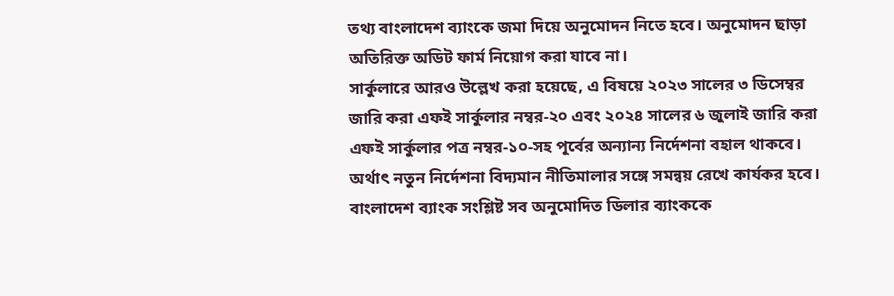তথ্য বাংলাদেশ ব্যাংকে জমা দিয়ে অনুমোদন নিতে হবে। অনুমোদন ছাড়া অতিরিক্ত অডিট ফার্ম নিয়োগ করা যাবে না।
সার্কুলারে আরও উল্লেখ করা হয়েছে, এ বিষয়ে ২০২৩ সালের ৩ ডিসেম্বর জারি করা এফই সার্কুলার নম্বর-২০ এবং ২০২৪ সালের ৬ জুলাই জারি করা এফই সার্কুলার পত্র নম্বর-১০-সহ পূর্বের অন্যান্য নির্দেশনা বহাল থাকবে। অর্থাৎ নতুন নির্দেশনা বিদ্যমান নীতিমালার সঙ্গে সমন্বয় রেখে কার্যকর হবে।
বাংলাদেশ ব্যাংক সংশ্লিষ্ট সব অনুমোদিত ডিলার ব্যাংককে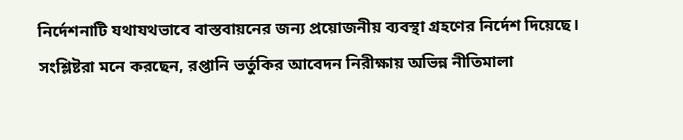নির্দেশনাটি যথাযথভাবে বাস্তবায়নের জন্য প্রয়োজনীয় ব্যবস্থা গ্রহণের নির্দেশ দিয়েছে।
সংশ্লিষ্টরা মনে করছেন, রপ্তানি ভর্তুকির আবেদন নিরীক্ষায় অভিন্ন নীতিমালা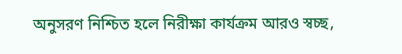অনুসরণ নিশ্চিত হলে নিরীক্ষা কার্যক্রম আরও স্বচ্ছ,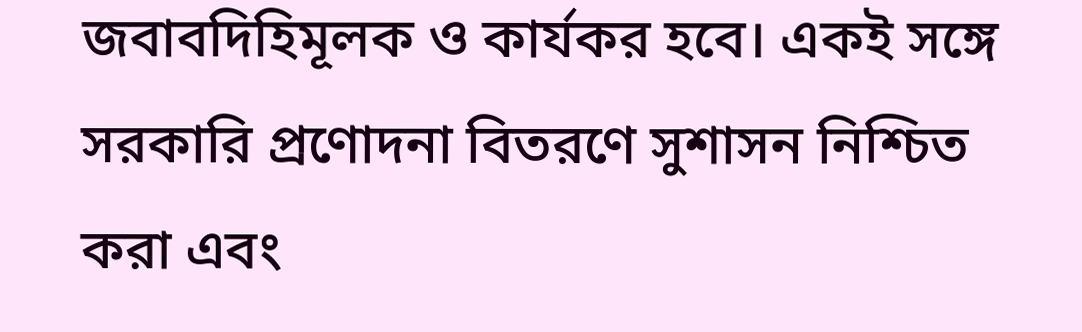জবাবদিহিমূলক ও কার্যকর হবে। একই সঙ্গে সরকারি প্রণোদনা বিতরণে সুশাসন নিশ্চিত করা এবং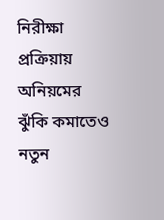নিরীক্ষা প্রক্রিয়ায় অনিয়মের ঝুঁকি কমাতেও নতুন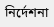নির্দেশনা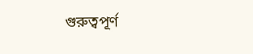গুরুত্বপূর্ণ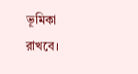ভূমিকা রাখবে।